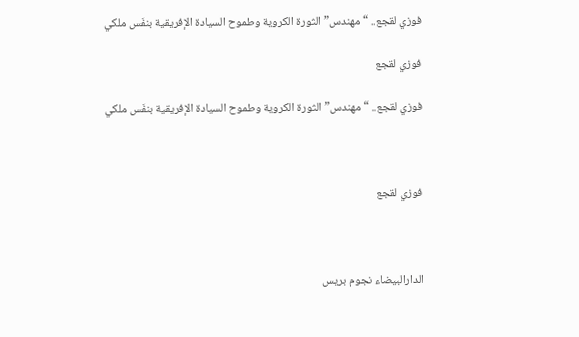فوزي لقجع.. “مهندس” الثورة الكروية وطموح السيادة الإفريقية بنفَس ملكي

فوزي لقجع

فوزي لقجع.. “مهندس” الثورة الكروية وطموح السيادة الإفريقية بنفَس ملكي



فوزي لقجع



الدارالبيضاء نجوم بريس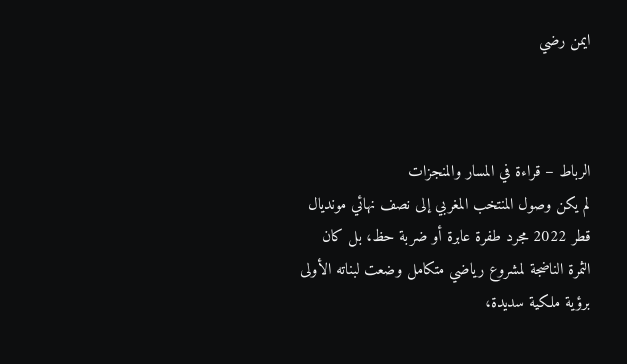ايمن رضي



الرباط – قراءة في المسار والمنجزات
لم يكن وصول المنتخب المغربي إلى نصف نهائي مونديال قطر 2022 مجرد طفرة عابرة أو ضربة حظ، بل كان الثمرة الناضجة لمشروع رياضي متكامل وضعت لبناته الأولى برؤية ملكية سديدة،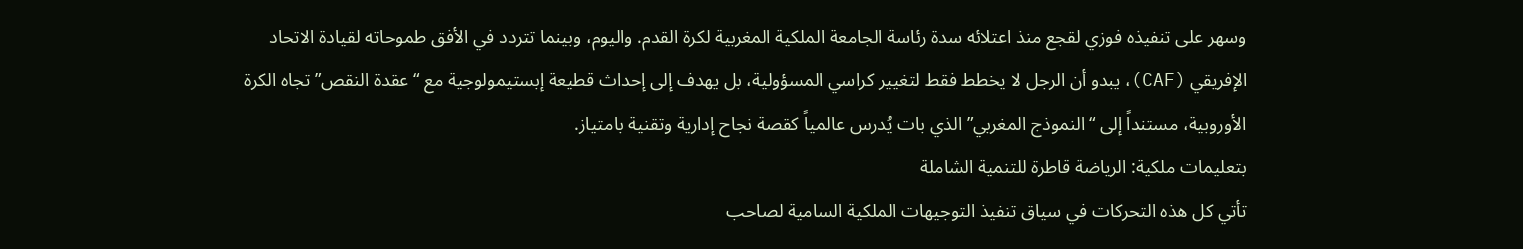وسهر على تنفيذه فوزي لقجع منذ اعتلائه سدة رئاسة الجامعة الملكية المغربية لكرة القدم. واليوم، وبينما تتردد في الأفق طموحاته لقيادة الاتحاد الإفريقي (CAF)، يبدو أن الرجل لا يخطط فقط لتغيير كراسي المسؤولية، بل يهدف إلى إحداث قطيعة إبستيمولوجية مع “عقدة النقص” تجاه الكرة الأوروبية، مستنداً إلى “النموذج المغربي” الذي بات يُدرس عالمياً كقصة نجاح إدارية وتقنية بامتياز.
بتعليمات ملكية: الرياضة قاطرة للتنمية الشاملة
تأتي كل هذه التحركات في سياق تنفيذ التوجيهات الملكية السامية لصاحب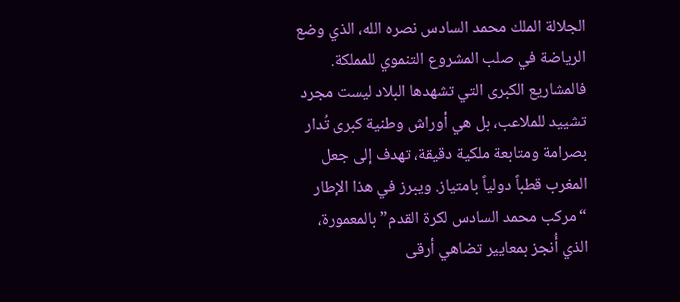الجلالة الملك محمد السادس نصره الله، الذي وضع الرياضة في صلب المشروع التنموي للمملكة. فالمشاريع الكبرى التي تشهدها البلاد ليست مجرد تشييد للملاعب، بل هي أوراش وطنية كبرى تُدار بصرامة ومتابعة ملكية دقيقة، تهدف إلى جعل المغرب قطباً دولياً بامتياز. ويبرز في هذا الإطار “مركب محمد السادس لكرة القدم” بالمعمورة، الذي أُنجز بمعايير تضاهي أرقى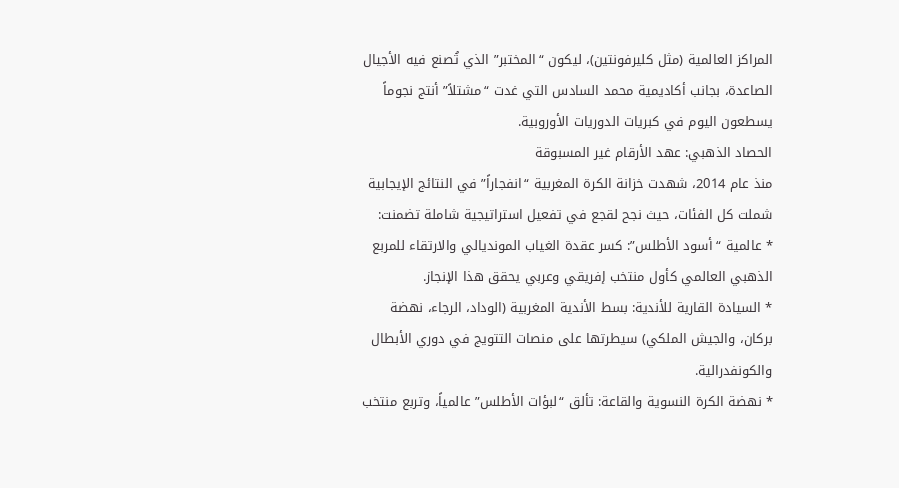المراكز العالمية (مثل كليرفونتين)، ليكون “المختبر” الذي تُصنع فيه الأجيال الصاعدة، بجانب أكاديمية محمد السادس التي غدت “مشتلاً” أنتج نجوماً يسطعون اليوم في كبريات الدوريات الأوروبية.
الحصاد الذهبي: عهد الأرقام غير المسبوقة
منذ عام 2014، شهدت خزانة الكرة المغربية “انفجاراً” في النتائج الإيجابية شملت كل الفئات، حيث نجح لقجع في تفعيل استراتيجية شاملة تضمنت:
* عالمية “أسود الأطلس”: كسر عقدة الغياب المونديالي والارتقاء للمربع الذهبي العالمي كأول منتخب إفريقي وعربي يحقق هذا الإنجاز.
* السيادة القارية للأندية: بسط الأندية المغربية (الوداد، الرجاء، نهضة بركان، والجيش الملكي) سيطرتها على منصات التتويج في دوري الأبطال والكونفدرالية.
* نهضة الكرة النسوية والقاعة: تألق “لبؤات الأطلس” عالمياً، وتربع منتخب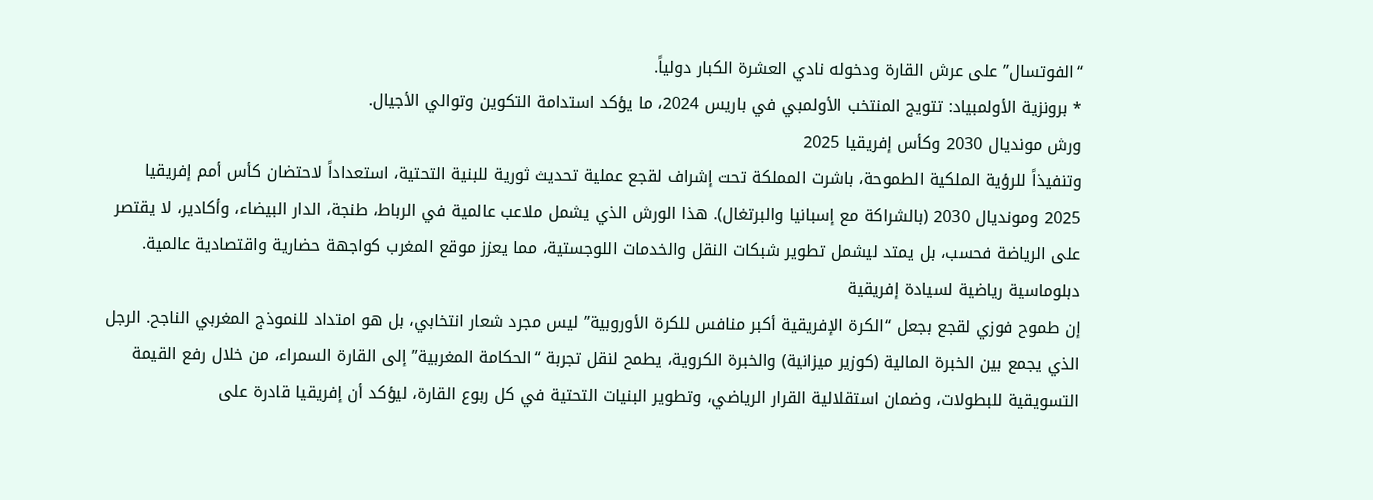“الفوتسال” على عرش القارة ودخوله نادي العشرة الكبار دولياً.
* برونزية الأولمبياد: تتويج المنتخب الأولمبي في باريس 2024، ما يؤكد استدامة التكوين وتوالي الأجيال.
ورش مونديال 2030 وكأس إفريقيا 2025
وتنفيذاً للرؤية الملكية الطموحة، باشرت المملكة تحت إشراف لقجع عملية تحديث ثورية للبنية التحتية، استعداداً لاحتضان كأس أمم إفريقيا 2025 ومونديال 2030 (بالشراكة مع إسبانيا والبرتغال). هذا الورش الذي يشمل ملاعب عالمية في الرباط، طنجة، الدار البيضاء، وأكادير، لا يقتصر على الرياضة فحسب، بل يمتد ليشمل تطوير شبكات النقل والخدمات اللوجستية، مما يعزز موقع المغرب كواجهة حضارية واقتصادية عالمية.
دبلوماسية رياضية لسيادة إفريقية
إن طموح فوزي لقجع بجعل “الكرة الإفريقية أكبر منافس للكرة الأوروبية” ليس مجرد شعار انتخابي، بل هو امتداد للنموذج المغربي الناجح. الرجل الذي يجمع بين الخبرة المالية (كوزير ميزانية) والخبرة الكروية، يطمح لنقل تجربة “الحكامة المغربية” إلى القارة السمراء، من خلال رفع القيمة التسويقية للبطولات، وضمان استقلالية القرار الرياضي، وتطوير البنيات التحتية في كل ربوع القارة، ليؤكد أن إفريقيا قادرة على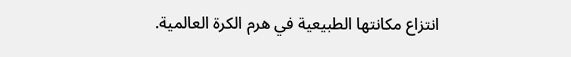انتزاع مكانتها الطبيعية في هرم الكرة العالمية.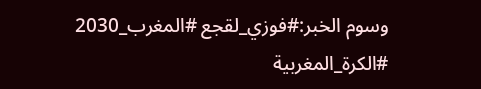وسوم الخبر:#فوزي_لقجع #المغرب_2030 #الكرة_المغربية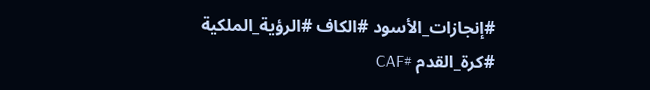#إنجازات_الأسود #الكاف #الرؤية_الملكية #كرة_القدم #CAF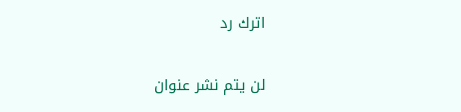اترك رد

لن يتم نشر عنوان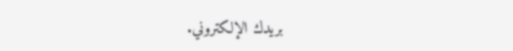بريدك الإلكتروني.